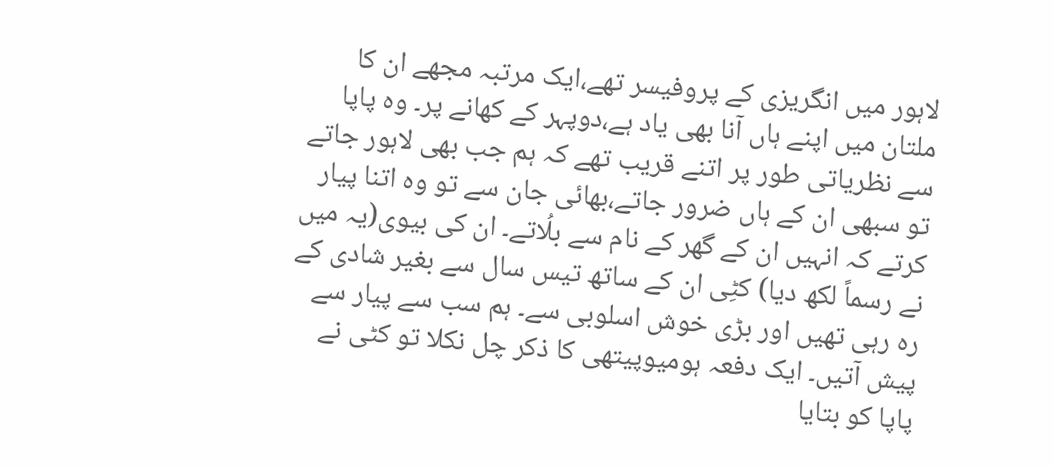لاہور میں انگریزی کے پروفیسر تھے،ایک مرتبہ مجھے ان کا ملتان میں اپنے ہاں آنا بھی یاد ہے،دوپہر کے کھانے پر۔ وہ پاپا سے نظریاتی طور پر اتنے قریب تھے کہ ہم جب بھی لاہور جاتے تو سبھی ان کے ہاں ضرور جاتے،بھائی جان سے تو وہ اتنا پیار کرتے کہ انہیں ان کے گھر کے نام سے بلُاتے۔ ان کی بیوی(یہ میں نے رسماً لکھ دیا) کٹِی ان کے ساتھ تیس سال سے بغیر شادی کے رہ رہی تھیں اور بڑی خوش اسلوبی سے۔ ہم سب سے پیار سے پیش آتیں۔ ایک دفعہ ہومیوپیتھی کا ذکر چل نکلا تو کٹی نے پاپا کو بتایا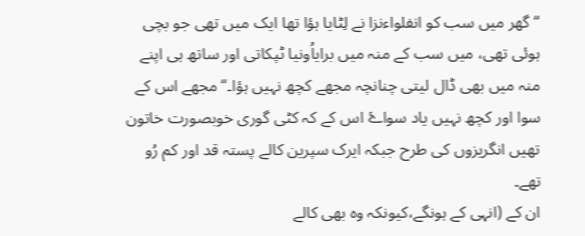“گھر میں سب کو انفلواءنزا نے لِٹایا ہؤا تھا ایک میں تھی جو بچی ہوئی تھی، میں سب کے منہ میں برایاُونیا ٹپکاتی اور ساتھ ہی اپنے منہ میں بھی ڈال لیتی چنانچہ مجھے کچھ نہیں ہؤا۔“ مجھے اس کے سوا اور کچھ نہیں یاد سواۓ اس کے کہ کٹی گوری خوبصورت خاتون تھیں انگریزوں کی طرح جبکہ ایرک سپرین کالے پستہ قد اور کم رُو تھے۔
ان کے (انہی کے ہونگے،کیونکہ وہ بھی کالے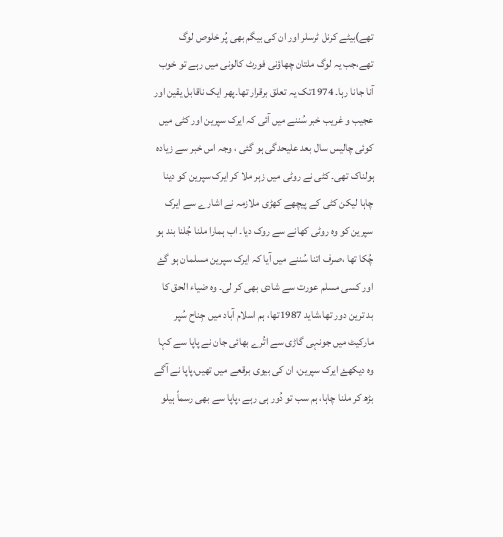تھے)بیٹے کرنل ٹرسلر اور ان کی بیگم بھی پُر خلوص لوگ تھے،جب یہ لوگ ملتان چھاؤنی فورٹ کالونی میں رہے تو خوب آنا جانا رہا۔ 1974تک یہ تعلق برقرار تھا۔پھر ایک ناقابل یقین اور عجیب و غریب خبر سُننے میں آئی کہ ایرک سپرین اور کٹی میں کوئی چالیس سال بعد علیحدگی ہو گئی ، وجہ اس خبر سے زیادہ ہولناک تھی۔ کٹی نے روٹی میں زہر ملا کر ایرک سپرین کو دینا چاہا لیکن کٹی کے پیچھے کھڑی ملازمہ نے اشارے سے ایرک سپرین کو وہ روٹی کھانے سے روک دیا۔ اب ہمارا ملنا جُلنا بند ہو چُکا تھا ،صرف اتنا سُننے میں آیا کہ ایرک سپرین مسلمان ہو گۓ اور کسی مسلم عورت سے شادی بھی کر لی۔ وہ ضیاء الحق کا بد ترین دور تھا،شاید 1987تھا، ہم اسلام آباد میں جِناح سُپر مارکیٹ میں جونہی گاڑی سے اتُرے بھائی جان نے پاپا سے کہا وہ دیکھۓ ایرک سپرین، ان کی بیوی برقعے میں تھیں،پاپا نے آگے بڑھ کر ملنا چاہا، ہم سب تو دُور ہی رہے ،پاپا سے بھی رسماً ہیلو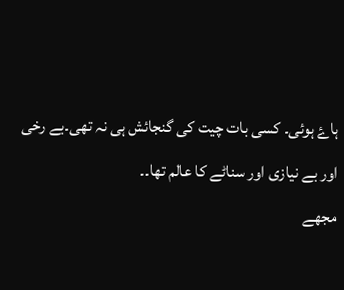ہاۓ ہوئی۔ کسی بات چیت کی گنجائش ہی نہ تھی۔بے رخی اور بے نیازی اور سناٹے کا عالم تھا۔۔
مجھے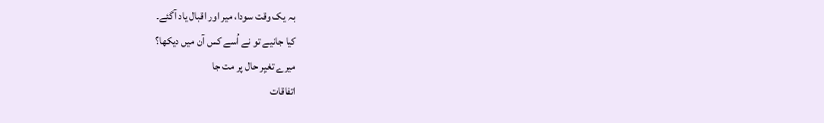بہ یک وقت سودا، میر اور اقبال یاد آگئے۔
کیا جانیے تو نے اُسے کس آن میں دیکھا؟
میرے تغیِر حال پر مت جا
اتفاقات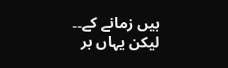ہیں زمانے کے۔۔
لیکن یہاں بر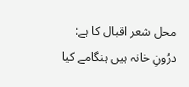محل شعر اقبال کا ہے:
درُونِ خانہ ہیں ہنگامے کیا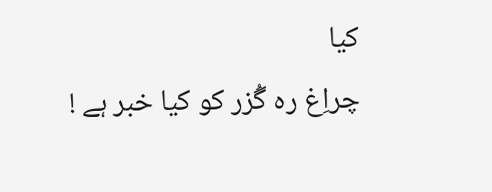کیا
چراِغ رہ گُزر کو کیا خبر ہے !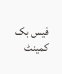فیس بک کمینٹ